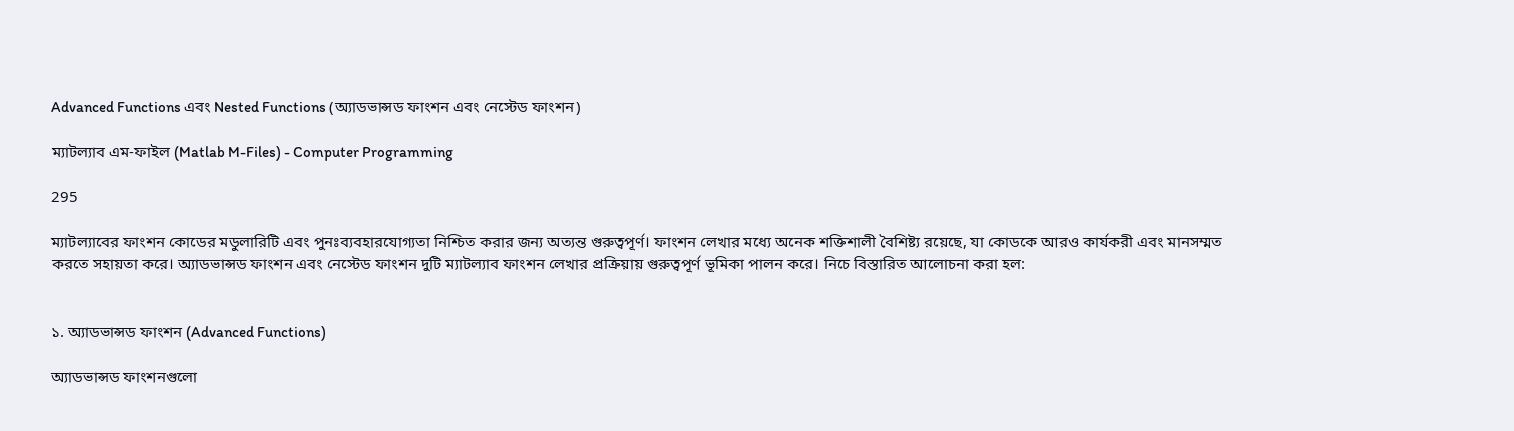Advanced Functions এবং Nested Functions (অ্যাডভান্সড ফাংশন এবং নেস্টেড ফাংশন)

ম্যাটল্যাব এম-ফাইল (Matlab M-Files) - Computer Programming

295

ম্যাটল্যাবের ফাংশন কোডের মডুলারিটি এবং পুনঃব্যবহারযোগ্যতা নিশ্চিত করার জন্য অত্যন্ত গুরুত্বপূর্ণ। ফাংশন লেখার মধ্যে অনেক শক্তিশালী বৈশিষ্ট্য রয়েছে, যা কোডকে আরও কার্যকরী এবং মানসম্মত করতে সহায়তা করে। অ্যাডভান্সড ফাংশন এবং নেস্টেড ফাংশন দুটি ম্যাটল্যাব ফাংশন লেখার প্রক্রিয়ায় গুরুত্বপূর্ণ ভূমিকা পালন করে। নিচে বিস্তারিত আলোচনা করা হল:


১. অ্যাডভান্সড ফাংশন (Advanced Functions)

অ্যাডভান্সড ফাংশনগুলো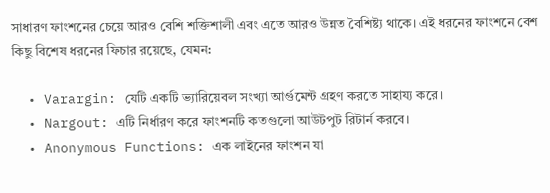সাধারণ ফাংশনের চেয়ে আরও বেশি শক্তিশালী এবং এতে আরও উন্নত বৈশিষ্ট্য থাকে। এই ধরনের ফাংশনে বেশ কিছু বিশেষ ধরনের ফিচার রয়েছে, যেমন:

  • Varargin: যেটি একটি ভ্যারিয়েবল সংখ্যা আর্গুমেন্ট গ্রহণ করতে সাহায্য করে।
  • Nargout: এটি নির্ধারণ করে ফাংশনটি কতগুলো আউটপুট রিটার্ন করবে।
  • Anonymous Functions: এক লাইনের ফাংশন যা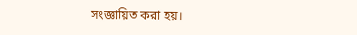সংজ্ঞায়িত করা হয়।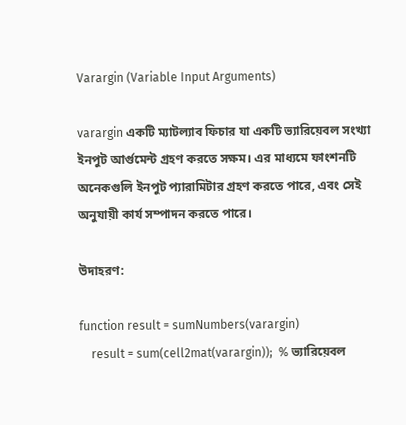Varargin (Variable Input Arguments)

varargin একটি ম্যাটল্যাব ফিচার যা একটি ভ্যারিয়েবল সংখ্যা ইনপুট আর্গুমেন্ট গ্রহণ করতে সক্ষম। এর মাধ্যমে ফাংশনটি অনেকগুলি ইনপুট প্যারামিটার গ্রহণ করতে পারে, এবং সেই অনুযায়ী কার্য সম্পাদন করতে পারে।

উদাহরণ:

function result = sumNumbers(varargin)
    result = sum(cell2mat(varargin));  % ভ্যারিয়েবল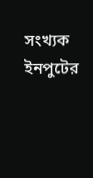সংখ্যক ইনপুটের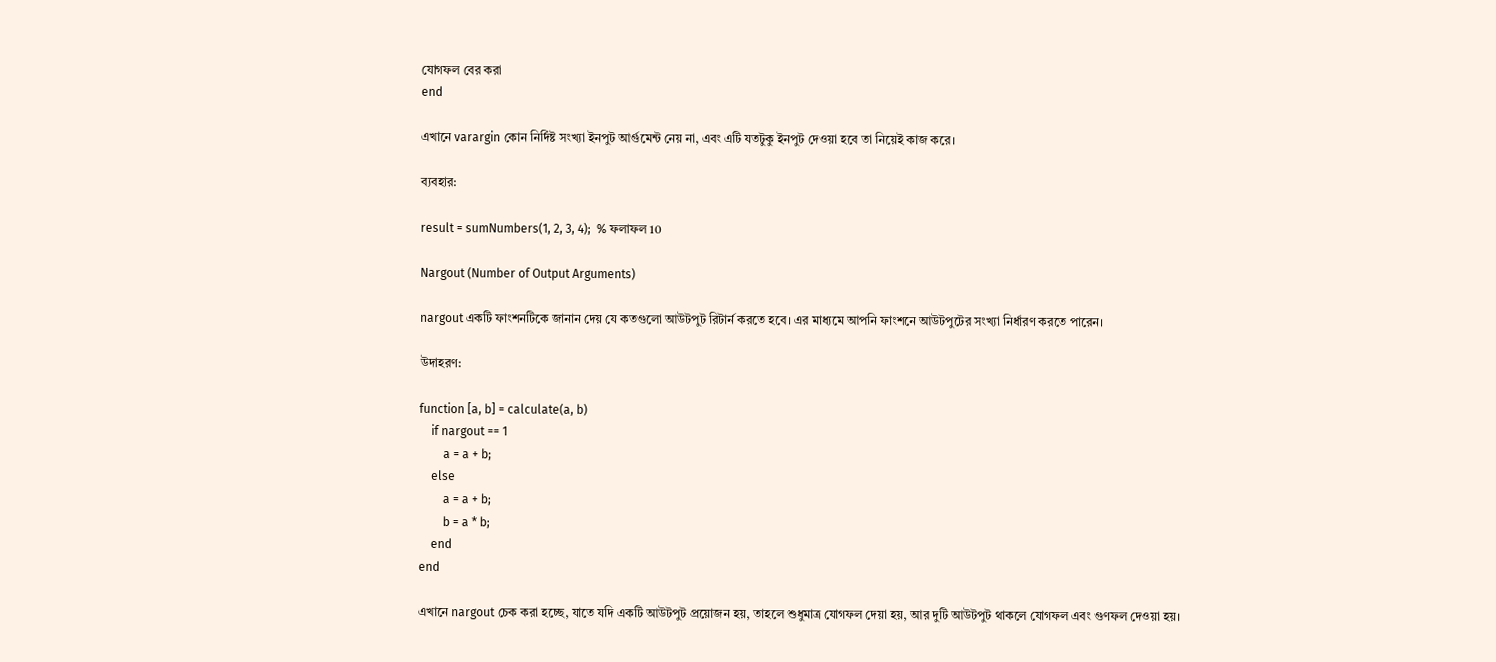যোগফল বের করা
end

এখানে varargin কোন নির্দিষ্ট সংখ্যা ইনপুট আর্গুমেন্ট নেয় না, এবং এটি যতটুকু ইনপুট দেওয়া হবে তা নিয়েই কাজ করে।

ব্যবহার:

result = sumNumbers(1, 2, 3, 4);  % ফলাফল 10

Nargout (Number of Output Arguments)

nargout একটি ফাংশনটিকে জানান দেয় যে কতগুলো আউটপুট রিটার্ন করতে হবে। এর মাধ্যমে আপনি ফাংশনে আউটপুটের সংখ্যা নির্ধারণ করতে পারেন।

উদাহরণ:

function [a, b] = calculate(a, b)
    if nargout == 1
        a = a + b;
    else
        a = a + b;
        b = a * b;
    end
end

এখানে nargout চেক করা হচ্ছে, যাতে যদি একটি আউটপুট প্রয়োজন হয়, তাহলে শুধুমাত্র যোগফল দেয়া হয়, আর দুটি আউটপুট থাকলে যোগফল এবং গুণফল দেওয়া হয়।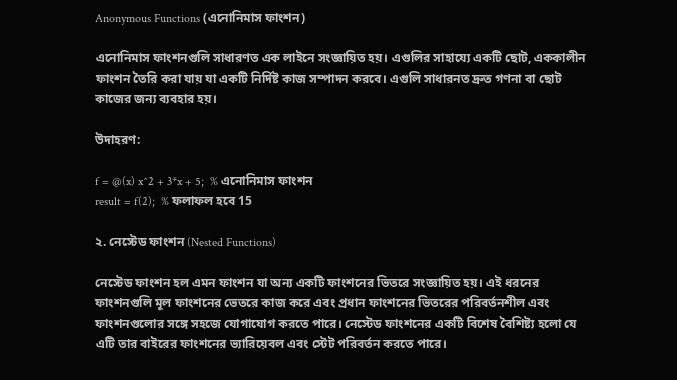Anonymous Functions (এনোনিমাস ফাংশন)

এনোনিমাস ফাংশনগুলি সাধারণত এক লাইনে সংজ্ঞায়িত হয়। এগুলির সাহায্যে একটি ছোট, এককালীন ফাংশন তৈরি করা যায় যা একটি নির্দিষ্ট কাজ সম্পাদন করবে। এগুলি সাধারনত দ্রুত গণনা বা ছোট কাজের জন্য ব্যবহার হয়।

উদাহরণ:

f = @(x) x^2 + 3*x + 5;  % এনোনিমাস ফাংশন
result = f(2);  % ফলাফল হবে 15

২. নেস্টেড ফাংশন (Nested Functions)

নেস্টেড ফাংশন হল এমন ফাংশন যা অন্য একটি ফাংশনের ভিতরে সংজ্ঞায়িত হয়। এই ধরনের ফাংশনগুলি মূল ফাংশনের ভেতরে কাজ করে এবং প্রধান ফাংশনের ভিতরের পরিবর্তনশীল এবং ফাংশনগুলোর সঙ্গে সহজে যোগাযোগ করতে পারে। নেস্টেড ফাংশনের একটি বিশেষ বৈশিষ্ট্য হলো যে এটি তার বাইরের ফাংশনের ভ্যারিয়েবল এবং স্টেট পরিবর্তন করতে পারে।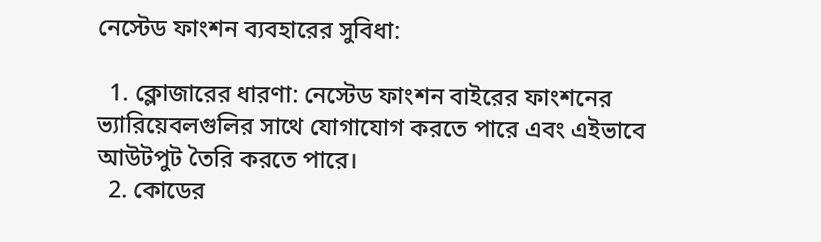নেস্টেড ফাংশন ব্যবহারের সুবিধা:

  1. ক্লোজারের ধারণা: নেস্টেড ফাংশন বাইরের ফাংশনের ভ্যারিয়েবলগুলির সাথে যোগাযোগ করতে পারে এবং এইভাবে আউটপুট তৈরি করতে পারে।
  2. কোডের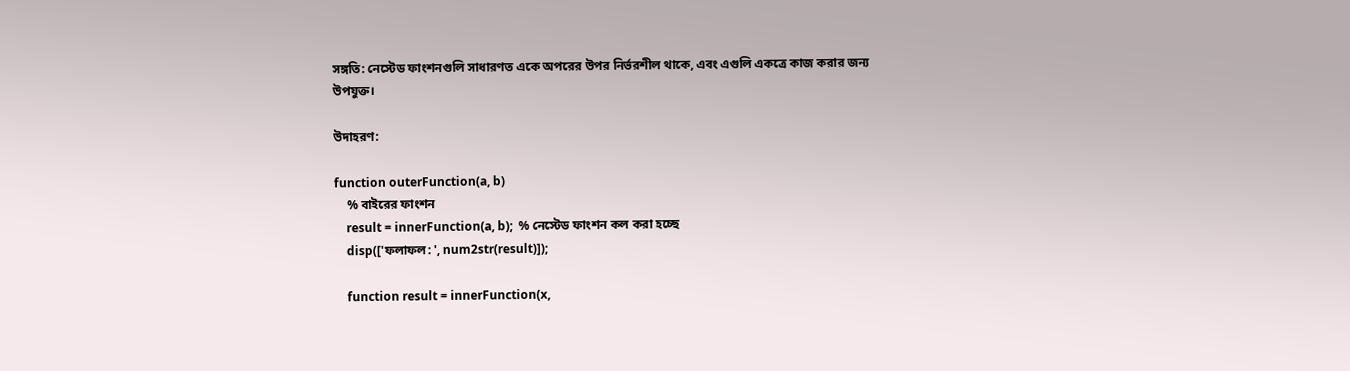সঙ্গতি: নেস্টেড ফাংশনগুলি সাধারণত একে অপরের উপর নির্ভরশীল থাকে, এবং এগুলি একত্রে কাজ করার জন্য উপযুক্ত।

উদাহরণ:

function outerFunction(a, b)
    % বাইরের ফাংশন
    result = innerFunction(a, b);  % নেস্টেড ফাংশন কল করা হচ্ছে
    disp(['ফলাফল: ', num2str(result)]);

    function result = innerFunction(x,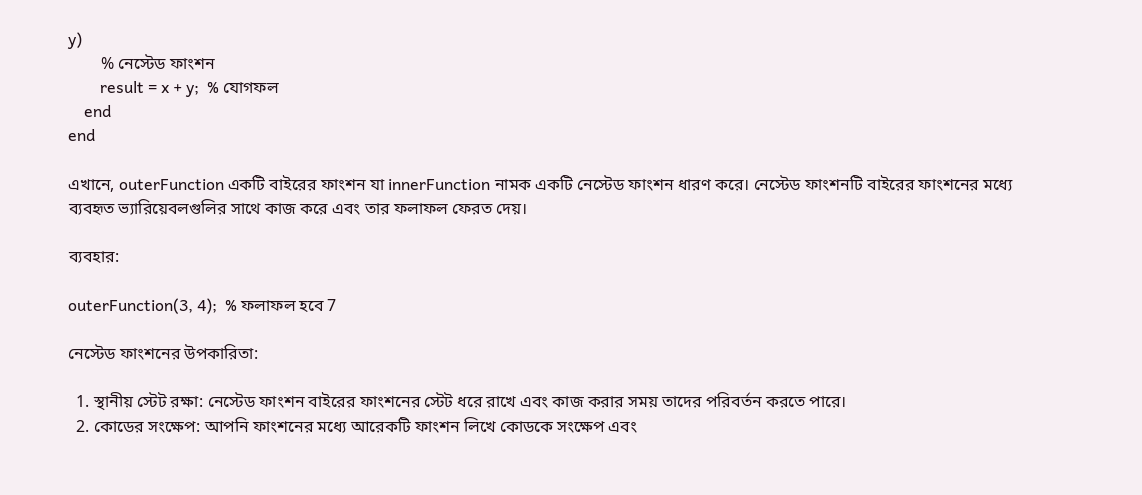y)
        % নেস্টেড ফাংশন
        result = x + y;  % যোগফল
    end
end

এখানে, outerFunction একটি বাইরের ফাংশন যা innerFunction নামক একটি নেস্টেড ফাংশন ধারণ করে। নেস্টেড ফাংশনটি বাইরের ফাংশনের মধ্যে ব্যবহৃত ভ্যারিয়েবলগুলির সাথে কাজ করে এবং তার ফলাফল ফেরত দেয়।

ব্যবহার:

outerFunction(3, 4);  % ফলাফল হবে 7

নেস্টেড ফাংশনের উপকারিতা:

  1. স্থানীয় স্টেট রক্ষা: নেস্টেড ফাংশন বাইরের ফাংশনের স্টেট ধরে রাখে এবং কাজ করার সময় তাদের পরিবর্তন করতে পারে।
  2. কোডের সংক্ষেপ: আপনি ফাংশনের মধ্যে আরেকটি ফাংশন লিখে কোডকে সংক্ষেপ এবং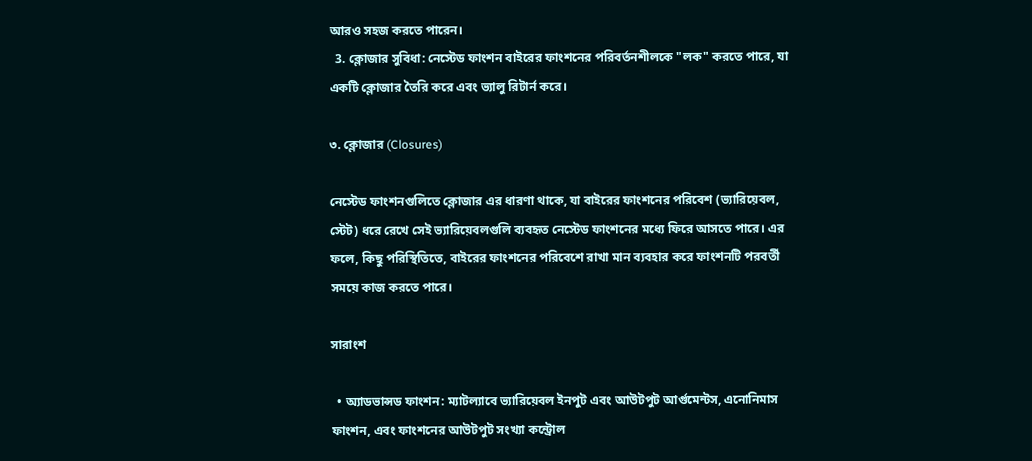আরও সহজ করতে পারেন।
  3. ক্লোজার সুবিধা: নেস্টেড ফাংশন বাইরের ফাংশনের পরিবর্তনশীলকে "লক" করতে পারে, যা একটি ক্লোজার তৈরি করে এবং ভ্যালু রিটার্ন করে।

৩. ক্লোজার (Closures)

নেস্টেড ফাংশনগুলিতে ক্লোজার এর ধারণা থাকে, যা বাইরের ফাংশনের পরিবেশ (ভ্যারিয়েবল, স্টেট) ধরে রেখে সেই ভ্যারিয়েবলগুলি ব্যবহৃত নেস্টেড ফাংশনের মধ্যে ফিরে আসতে পারে। এর ফলে, কিছু পরিস্থিতিতে, বাইরের ফাংশনের পরিবেশে রাখা মান ব্যবহার করে ফাংশনটি পরবর্তী সময়ে কাজ করতে পারে।

সারাংশ

  • অ্যাডভান্সড ফাংশন: ম্যাটল্যাবে ভ্যারিয়েবল ইনপুট এবং আউটপুট আর্গুমেন্টস, এনোনিমাস ফাংশন, এবং ফাংশনের আউটপুট সংখ্যা কন্ট্রোল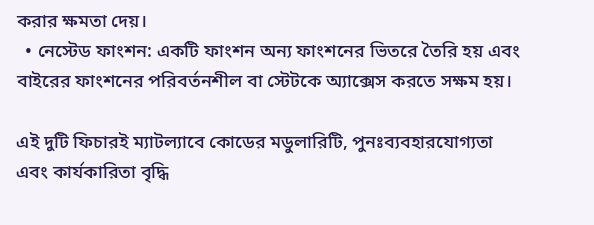করার ক্ষমতা দেয়।
  • নেস্টেড ফাংশন: একটি ফাংশন অন্য ফাংশনের ভিতরে তৈরি হয় এবং বাইরের ফাংশনের পরিবর্তনশীল বা স্টেটকে অ্যাক্সেস করতে সক্ষম হয়।

এই দুটি ফিচারই ম্যাটল্যাবে কোডের মডুলারিটি, পুনঃব্যবহারযোগ্যতা এবং কার্যকারিতা বৃদ্ধি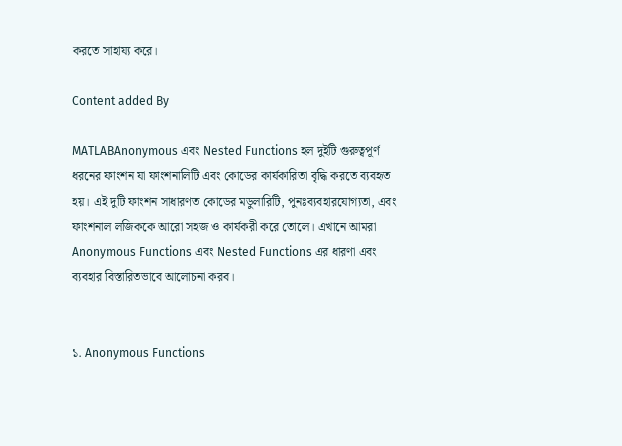করতে সাহায্য করে।

Content added By

MATLABAnonymous এবং Nested Functions হল দুইটি গুরুত্বপূর্ণ ধরনের ফাংশন যা ফাংশনালিটি এবং কোডের কার্যকারিতা বৃদ্ধি করতে ব্যবহৃত হয়। এই দুটি ফাংশন সাধারণত কোডের মডুলারিটি, পুনঃব্যবহারযোগ্যতা, এবং ফাংশনাল লজিককে আরো সহজ ও কার্যকরী করে তোলে। এখানে আমরা Anonymous Functions এবং Nested Functions এর ধারণা এবং ব্যবহার বিস্তারিতভাবে আলোচনা করব।


১. Anonymous Functions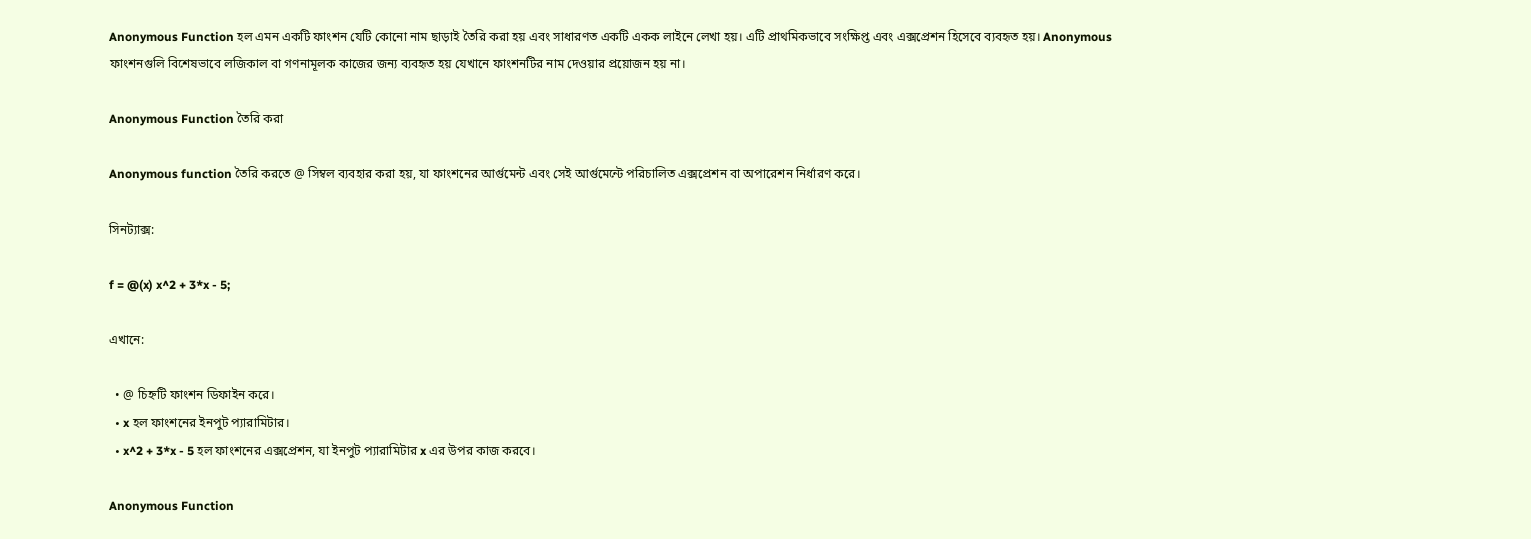Anonymous Function হল এমন একটি ফাংশন যেটি কোনো নাম ছাড়াই তৈরি করা হয় এবং সাধারণত একটি একক লাইনে লেখা হয়। এটি প্রাথমিকভাবে সংক্ষিপ্ত এবং এক্সপ্রেশন হিসেবে ব্যবহৃত হয়। Anonymous ফাংশনগুলি বিশেষভাবে লজিকাল বা গণনামূলক কাজের জন্য ব্যবহৃত হয় যেখানে ফাংশনটির নাম দেওয়ার প্রয়োজন হয় না।

Anonymous Function তৈরি করা

Anonymous function তৈরি করতে @ সিম্বল ব্যবহার করা হয়, যা ফাংশনের আর্গুমেন্ট এবং সেই আর্গুমেন্টে পরিচালিত এক্সপ্রেশন বা অপারেশন নির্ধারণ করে।

সিনট্যাক্স:

f = @(x) x^2 + 3*x - 5;

এখানে:

  • @ চিহ্নটি ফাংশন ডিফাইন করে।
  • x হল ফাংশনের ইনপুট প্যারামিটার।
  • x^2 + 3*x - 5 হল ফাংশনের এক্সপ্রেশন, যা ইনপুট প্যারামিটার x এর উপর কাজ করবে।

Anonymous Function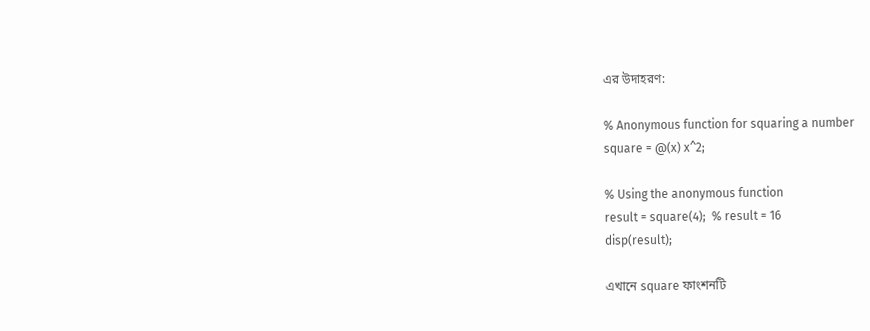এর উদাহরণ:

% Anonymous function for squaring a number
square = @(x) x^2;

% Using the anonymous function
result = square(4);  % result = 16
disp(result);

এখানে square ফাংশনটি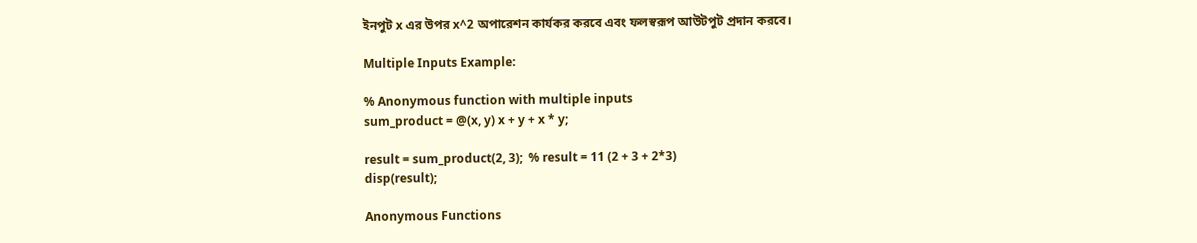ইনপুট x এর উপর x^2 অপারেশন কার্যকর করবে এবং ফলস্বরূপ আউটপুট প্রদান করবে।

Multiple Inputs Example:

% Anonymous function with multiple inputs
sum_product = @(x, y) x + y + x * y;

result = sum_product(2, 3);  % result = 11 (2 + 3 + 2*3)
disp(result);

Anonymous Functions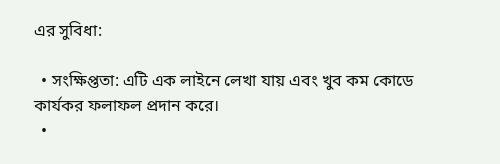এর সুবিধা:

  • সংক্ষিপ্ততা: এটি এক লাইনে লেখা যায় এবং খুব কম কোডে কার্যকর ফলাফল প্রদান করে।
  •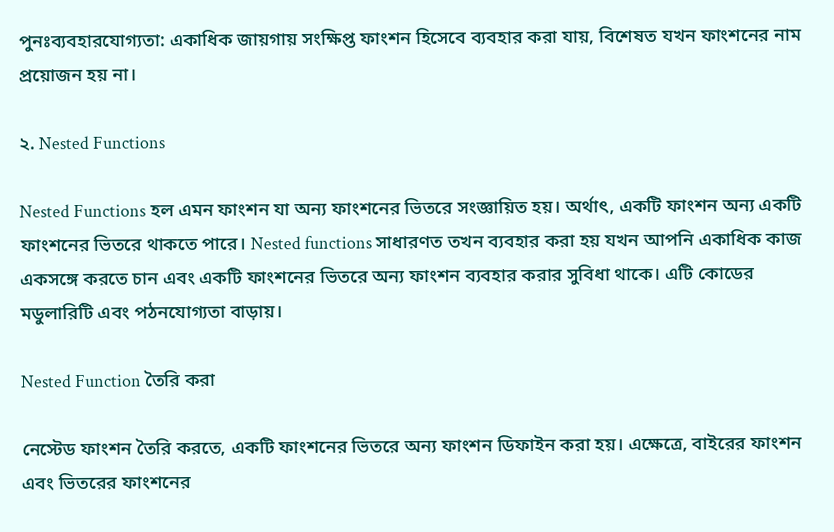পুনঃব্যবহারযোগ্যতা: একাধিক জায়গায় সংক্ষিপ্ত ফাংশন হিসেবে ব্যবহার করা যায়, বিশেষত যখন ফাংশনের নাম প্রয়োজন হয় না।

২. Nested Functions

Nested Functions হল এমন ফাংশন যা অন্য ফাংশনের ভিতরে সংজ্ঞায়িত হয়। অর্থাৎ, একটি ফাংশন অন্য একটি ফাংশনের ভিতরে থাকতে পারে। Nested functions সাধারণত তখন ব্যবহার করা হয় যখন আপনি একাধিক কাজ একসঙ্গে করতে চান এবং একটি ফাংশনের ভিতরে অন্য ফাংশন ব্যবহার করার সুবিধা থাকে। এটি কোডের মডুলারিটি এবং পঠনযোগ্যতা বাড়ায়।

Nested Function তৈরি করা

নেস্টেড ফাংশন তৈরি করতে, একটি ফাংশনের ভিতরে অন্য ফাংশন ডিফাইন করা হয়। এক্ষেত্রে, বাইরের ফাংশন এবং ভিতরের ফাংশনের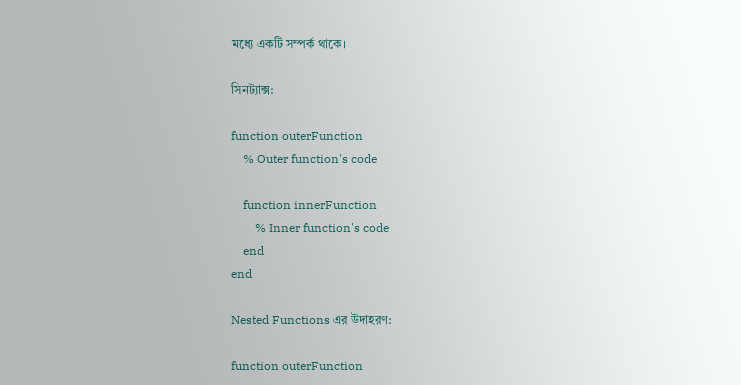মধ্যে একটি সম্পর্ক থাকে।

সিনট্যাক্স:

function outerFunction
    % Outer function's code

    function innerFunction
        % Inner function's code
    end
end

Nested Functions এর উদাহরণ:

function outerFunction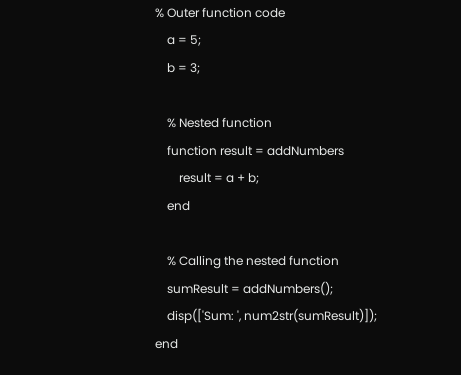% Outer function code
    a = 5;
    b = 3;

    % Nested function
    function result = addNumbers
        result = a + b;
    end

    % Calling the nested function
    sumResult = addNumbers();
    disp(['Sum: ', num2str(sumResult)]);
end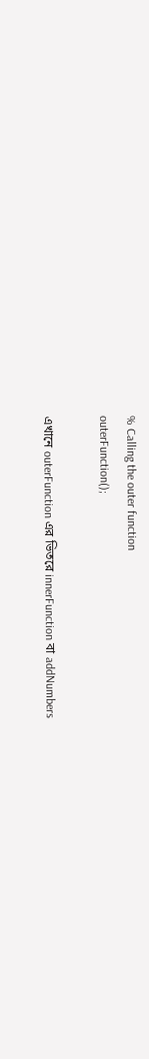% Calling the outer function
outerFunction();

এখানে outerFunction এর ভিতরে innerFunction বা addNumbers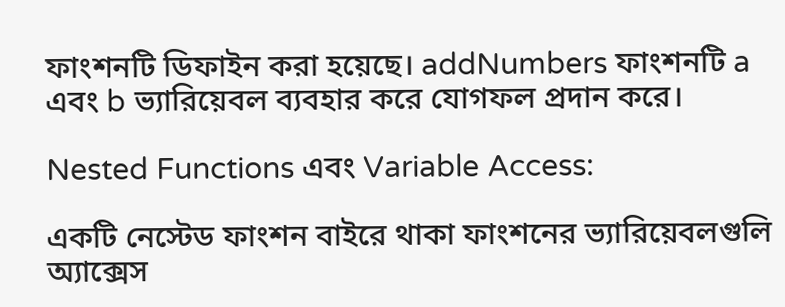ফাংশনটি ডিফাইন করা হয়েছে। addNumbers ফাংশনটি a এবং b ভ্যারিয়েবল ব্যবহার করে যোগফল প্রদান করে।

Nested Functions এবং Variable Access:

একটি নেস্টেড ফাংশন বাইরে থাকা ফাংশনের ভ্যারিয়েবলগুলি অ্যাক্সেস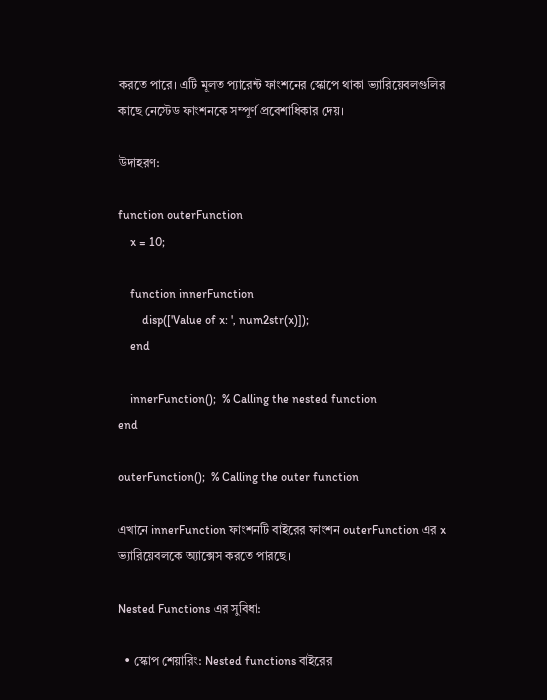করতে পারে। এটি মূলত প্যারেন্ট ফাংশনের স্কোপে থাকা ভ্যারিয়েবলগুলির কাছে নেস্টেড ফাংশনকে সম্পূর্ণ প্রবেশাধিকার দেয়।

উদাহরণ:

function outerFunction
    x = 10;

    function innerFunction
        disp(['Value of x: ', num2str(x)]);
    end

    innerFunction();  % Calling the nested function
end

outerFunction();  % Calling the outer function

এখানে innerFunction ফাংশনটি বাইরের ফাংশন outerFunction এর x ভ্যারিয়েবলকে অ্যাক্সেস করতে পারছে।

Nested Functions এর সুবিধা:

  • স্কোপ শেয়ারিং: Nested functions বাইরের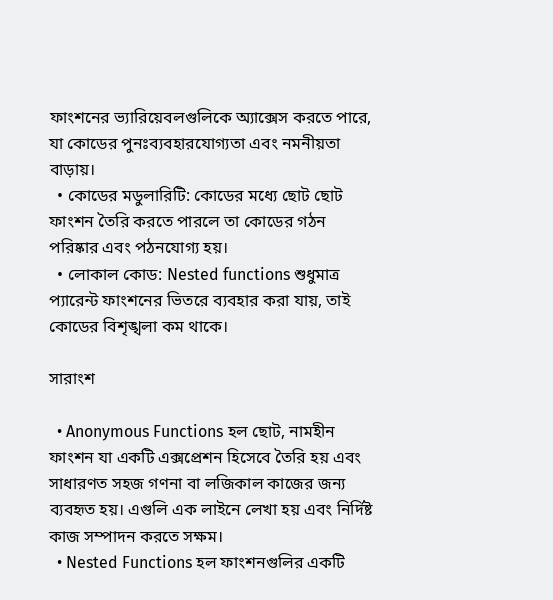ফাংশনের ভ্যারিয়েবলগুলিকে অ্যাক্সেস করতে পারে, যা কোডের পুনঃব্যবহারযোগ্যতা এবং নমনীয়তা বাড়ায়।
  • কোডের মডুলারিটি: কোডের মধ্যে ছোট ছোট ফাংশন তৈরি করতে পারলে তা কোডের গঠন পরিষ্কার এবং পঠনযোগ্য হয়।
  • লোকাল কোড: Nested functions শুধুমাত্র প্যারেন্ট ফাংশনের ভিতরে ব্যবহার করা যায়, তাই কোডের বিশৃঙ্খলা কম থাকে।

সারাংশ

  • Anonymous Functions হল ছোট, নামহীন ফাংশন যা একটি এক্সপ্রেশন হিসেবে তৈরি হয় এবং সাধারণত সহজ গণনা বা লজিকাল কাজের জন্য ব্যবহৃত হয়। এগুলি এক লাইনে লেখা হয় এবং নির্দিষ্ট কাজ সম্পাদন করতে সক্ষম।
  • Nested Functions হল ফাংশনগুলির একটি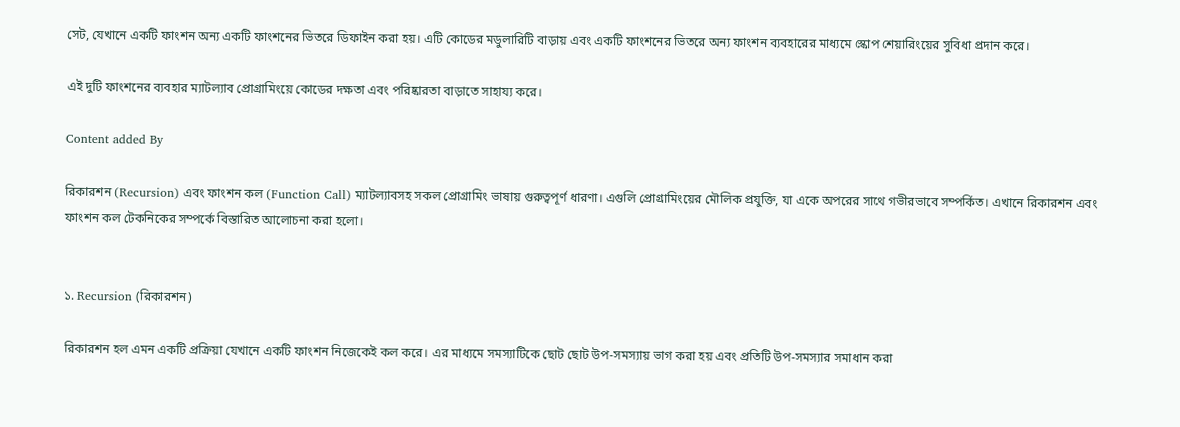সেট, যেখানে একটি ফাংশন অন্য একটি ফাংশনের ভিতরে ডিফাইন করা হয়। এটি কোডের মডুলারিটি বাড়ায় এবং একটি ফাংশনের ভিতরে অন্য ফাংশন ব্যবহারের মাধ্যমে স্কোপ শেয়ারিংয়ের সুবিধা প্রদান করে।

এই দুটি ফাংশনের ব্যবহার ম্যাটল্যাব প্রোগ্রামিংয়ে কোডের দক্ষতা এবং পরিষ্কারতা বাড়াতে সাহায্য করে।

Content added By

রিকারশন (Recursion) এবং ফাংশন কল (Function Call) ম্যাটল্যাবসহ সকল প্রোগ্রামিং ভাষায় গুরুত্বপূর্ণ ধারণা। এগুলি প্রোগ্রামিংয়ের মৌলিক প্রযুক্তি, যা একে অপরের সাথে গভীরভাবে সম্পর্কিত। এখানে রিকারশন এবং ফাংশন কল টেকনিকের সম্পর্কে বিস্তারিত আলোচনা করা হলো।


১. Recursion (রিকারশন)

রিকারশন হল এমন একটি প্রক্রিয়া যেখানে একটি ফাংশন নিজেকেই কল করে। এর মাধ্যমে সমস্যাটিকে ছোট ছোট উপ-সমস্যায় ভাগ করা হয় এবং প্রতিটি উপ-সমস্যার সমাধান করা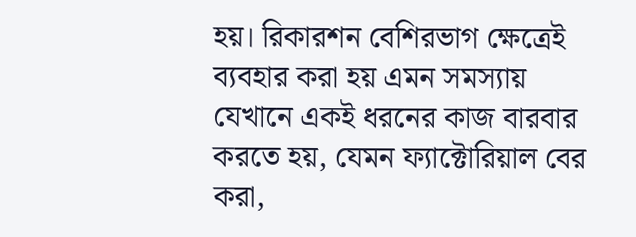হয়। রিকারশন বেশিরভাগ ক্ষেত্রেই ব্যবহার করা হয় এমন সমস্যায় যেখানে একই ধরনের কাজ বারবার করতে হয়, যেমন ফ্যাক্টোরিয়াল বের করা,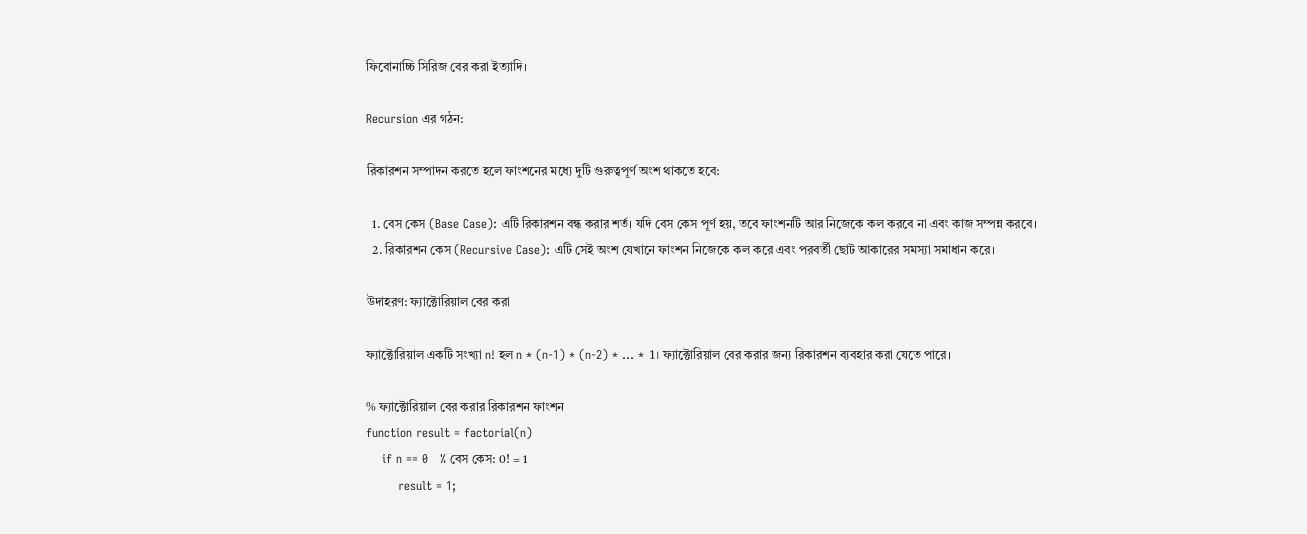ফিবোনাচ্চি সিরিজ বের করা ইত্যাদি।

Recursion এর গঠন:

রিকারশন সম্পাদন করতে হলে ফাংশনের মধ্যে দুটি গুরুত্বপূর্ণ অংশ থাকতে হবে:

  1. বেস কেস (Base Case): এটি রিকারশন বন্ধ করার শর্ত। যদি বেস কেস পূর্ণ হয়, তবে ফাংশনটি আর নিজেকে কল করবে না এবং কাজ সম্পন্ন করবে।
  2. রিকারশন কেস (Recursive Case): এটি সেই অংশ যেখানে ফাংশন নিজেকে কল করে এবং পরবর্তী ছোট আকারের সমস্যা সমাধান করে।

উদাহরণ: ফ্যাক্টোরিয়াল বের করা

ফ্যাক্টোরিয়াল একটি সংখ্যা n! হল n * (n-1) * (n-2) * ... * 1। ফ্যাক্টোরিয়াল বের করার জন্য রিকারশন ব্যবহার করা যেতে পারে।

% ফ্যাক্টোরিয়াল বের করার রিকারশন ফাংশন
function result = factorial(n)
    if n == 0   % বেস কেস: 0! = 1
        result = 1;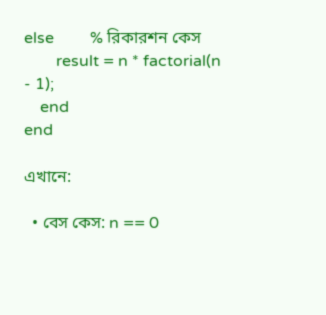else         % রিকারশন কেস
        result = n * factorial(n - 1);
    end
end

এখানে:

  • বেস কেস: n == 0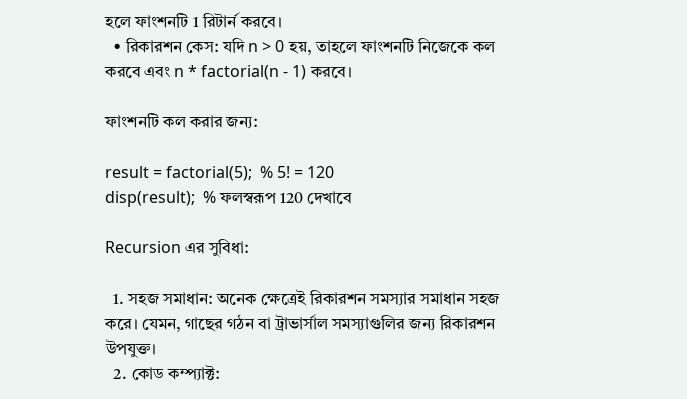হলে ফাংশনটি 1 রিটার্ন করবে।
  • রিকারশন কেস: যদি n > 0 হয়, তাহলে ফাংশনটি নিজেকে কল করবে এবং n * factorial(n - 1) করবে।

ফাংশনটি কল করার জন্য:

result = factorial(5);  % 5! = 120
disp(result);  % ফলস্বরূপ 120 দেখাবে

Recursion এর সুবিধা:

  1. সহজ সমাধান: অনেক ক্ষেত্রেই রিকারশন সমস্যার সমাধান সহজ করে। যেমন, গাছের গঠন বা ট্রাভার্সাল সমস্যাগুলির জন্য রিকারশন উপযুক্ত।
  2. কোড কম্প্যাক্ট: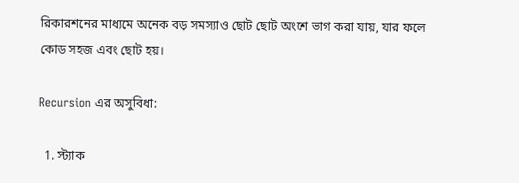রিকারশনের মাধ্যমে অনেক বড় সমস্যাও ছোট ছোট অংশে ভাগ করা যায়, যার ফলে কোড সহজ এবং ছোট হয়।

Recursion এর অসুবিধা:

  1. স্ট্যাক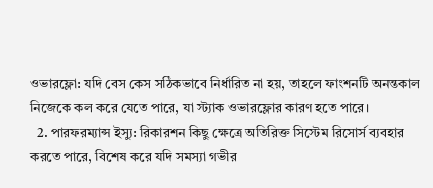ওভারফ্লো: যদি বেস কেস সঠিকভাবে নির্ধারিত না হয়, তাহলে ফাংশনটি অনন্তকাল নিজেকে কল করে যেতে পারে, যা স্ট্যাক ওভারফ্লোর কারণ হতে পারে।
  2. পারফরম্যান্স ইস্যু: রিকারশন কিছু ক্ষেত্রে অতিরিক্ত সিস্টেম রিসোর্স ব্যবহার করতে পারে, বিশেষ করে যদি সমস্যা গভীর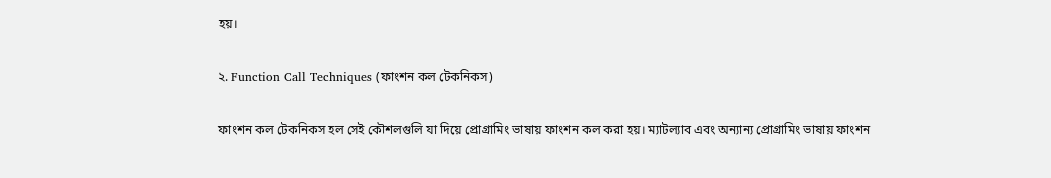হয়।

২. Function Call Techniques (ফাংশন কল টেকনিকস)

ফাংশন কল টেকনিকস হল সেই কৌশলগুলি যা দিয়ে প্রোগ্রামিং ভাষায় ফাংশন কল করা হয়। ম্যাটল্যাব এবং অন্যান্য প্রোগ্রামিং ভাষায় ফাংশন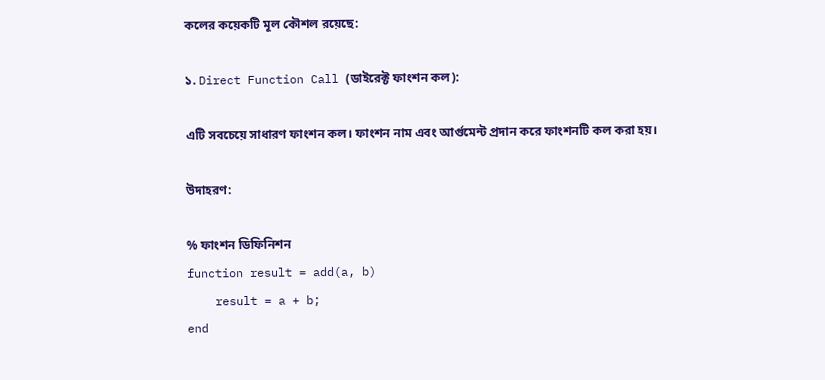কলের কয়েকটি মূল কৌশল রয়েছে:

১. Direct Function Call (ডাইরেক্ট ফাংশন কল):

এটি সবচেয়ে সাধারণ ফাংশন কল। ফাংশন নাম এবং আর্গুমেন্ট প্রদান করে ফাংশনটি কল করা হয়।

উদাহরণ:

% ফাংশন ডিফিনিশন
function result = add(a, b)
    result = a + b;
end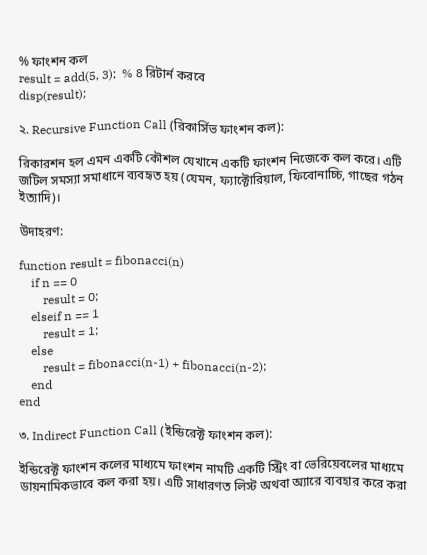% ফাংশন কল
result = add(5, 3);  % 8 রিটার্ন করবে
disp(result);

২. Recursive Function Call (রিকার্সিভ ফাংশন কল):

রিকারশন হল এমন একটি কৌশল যেখানে একটি ফাংশন নিজেকে কল করে। এটি জটিল সমস্যা সমাধানে ব্যবহৃত হয় (যেমন, ফ্যাক্টোরিয়াল, ফিবোনাচ্চি, গাছের গঠন ইত্যাদি)।

উদাহরণ:

function result = fibonacci(n)
    if n == 0
        result = 0;
    elseif n == 1
        result = 1;
    else
        result = fibonacci(n-1) + fibonacci(n-2);
    end
end

৩. Indirect Function Call (ইন্ডিরেক্ট ফাংশন কল):

ইন্ডিরেক্ট ফাংশন কলের মাধ্যমে ফাংশন নামটি একটি স্ট্রিং বা ভেরিয়েবলের মাধ্যমে ডায়নামিকভাবে কল করা হয়। এটি সাধারণত লিস্ট অথবা অ্যারে ব্যবহার করে করা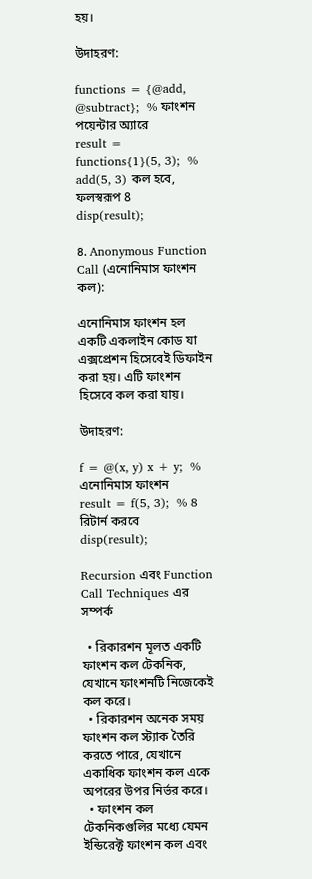হয়।

উদাহরণ:

functions = {@add, @subtract};  % ফাংশন পয়েন্টার অ্যারে
result = functions{1}(5, 3);  % add(5, 3) কল হবে, ফলস্বরূপ 8
disp(result);

৪. Anonymous Function Call (এনোনিমাস ফাংশন কল):

এনোনিমাস ফাংশন হল একটি একলাইন কোড যা এক্সপ্রেশন হিসেবেই ডিফাইন করা হয়। এটি ফাংশন হিসেবে কল করা যায়।

উদাহরণ:

f = @(x, y) x + y;  % এনোনিমাস ফাংশন
result = f(5, 3);  % 8 রিটার্ন করবে
disp(result);

Recursion এবং Function Call Techniques এর সম্পর্ক

  • রিকারশন মূলত একটি ফাংশন কল টেকনিক, যেখানে ফাংশনটি নিজেকেই কল করে।
  • রিকারশন অনেক সময় ফাংশন কল স্ট্যাক তৈরি করতে পারে, যেখানে একাধিক ফাংশন কল একে অপরের উপর নির্ভর করে।
  • ফাংশন কল টেকনিকগুলির মধ্যে যেমন ইন্ডিরেক্ট ফাংশন কল এবং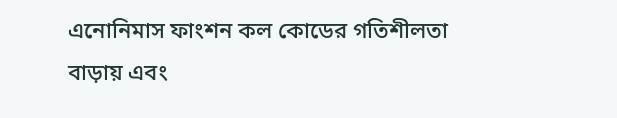এনোনিমাস ফাংশন কল কোডের গতিশীলতা বাড়ায় এবং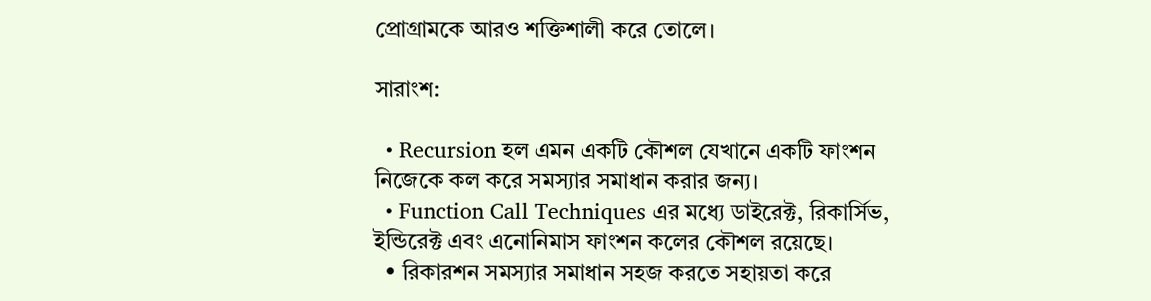প্রোগ্রামকে আরও শক্তিশালী করে তোলে।

সারাংশ:

  • Recursion হল এমন একটি কৌশল যেখানে একটি ফাংশন নিজেকে কল করে সমস্যার সমাধান করার জন্য।
  • Function Call Techniques এর মধ্যে ডাইরেক্ট, রিকার্সিভ, ইন্ডিরেক্ট এবং এনোনিমাস ফাংশন কলের কৌশল রয়েছে।
  • রিকারশন সমস্যার সমাধান সহজ করতে সহায়তা করে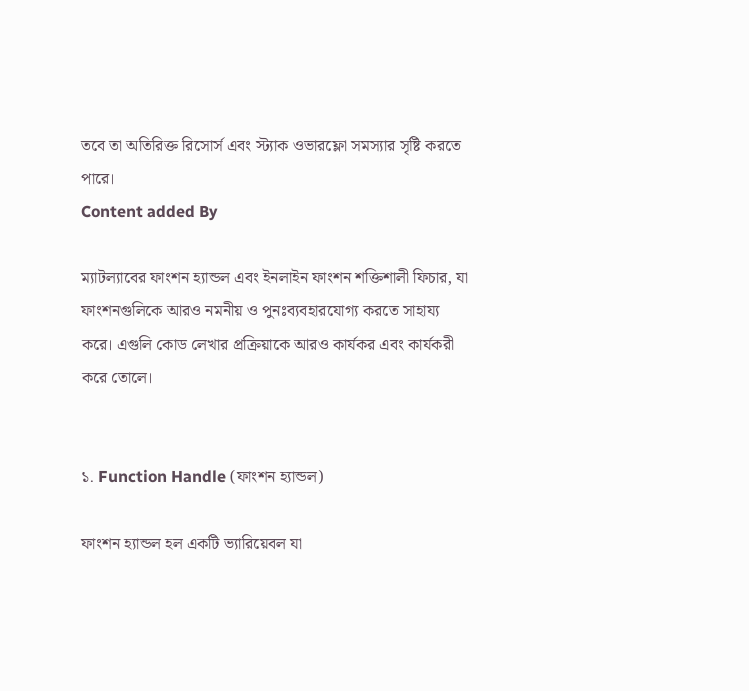তবে তা অতিরিক্ত রিসোর্স এবং স্ট্যাক ওভারফ্লো সমস্যার সৃষ্টি করতে পারে।
Content added By

ম্যাটল্যাবের ফাংশন হ্যান্ডল এবং ইনলাইন ফাংশন শক্তিশালী ফিচার, যা ফাংশনগুলিকে আরও নমনীয় ও পুনঃব্যবহারযোগ্য করতে সাহায্য করে। এগুলি কোড লেখার প্রক্রিয়াকে আরও কার্যকর এবং কার্যকরী করে তোলে।


১. Function Handle (ফাংশন হ্যান্ডল)

ফাংশন হ্যান্ডল হল একটি ভ্যারিয়েবল যা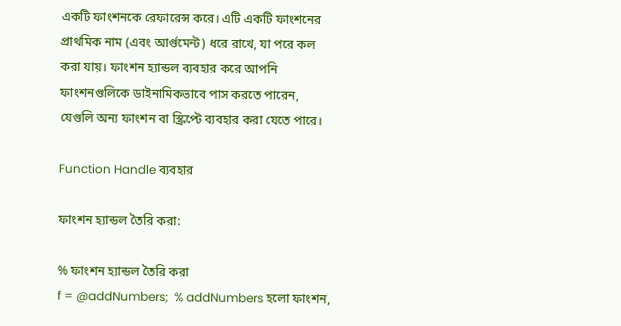একটি ফাংশনকে রেফারেন্স করে। এটি একটি ফাংশনের প্রাথমিক নাম (এবং আর্গুমেন্ট) ধরে রাখে, যা পরে কল করা যায়। ফাংশন হ্যান্ডল ব্যবহার করে আপনি ফাংশনগুলিকে ডাইনামিকভাবে পাস করতে পারেন, যেগুলি অন্য ফাংশন বা স্ক্রিপ্টে ব্যবহার করা যেতে পারে।

Function Handle ব্যবহার

ফাংশন হ্যান্ডল তৈরি করা:

% ফাংশন হ্যান্ডল তৈরি করা
f = @addNumbers;  % addNumbers হলো ফাংশন,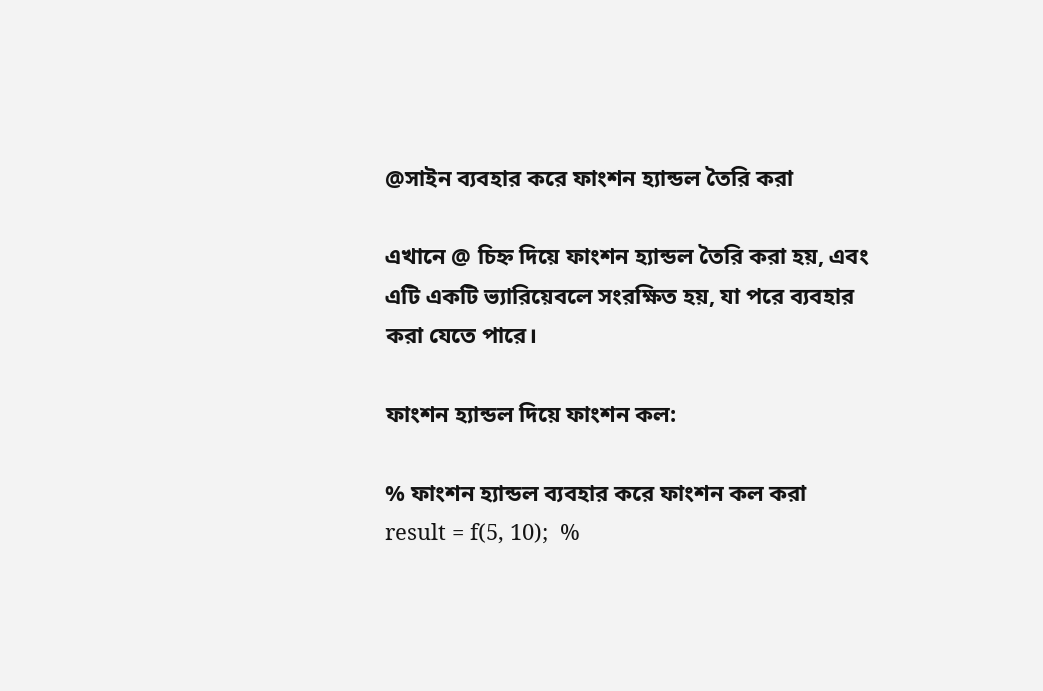@সাইন ব্যবহার করে ফাংশন হ্যান্ডল তৈরি করা

এখানে @ চিহ্ন দিয়ে ফাংশন হ্যান্ডল তৈরি করা হয়, এবং এটি একটি ভ্যারিয়েবলে সংরক্ষিত হয়, যা পরে ব্যবহার করা যেতে পারে।

ফাংশন হ্যান্ডল দিয়ে ফাংশন কল:

% ফাংশন হ্যান্ডল ব্যবহার করে ফাংশন কল করা
result = f(5, 10);  %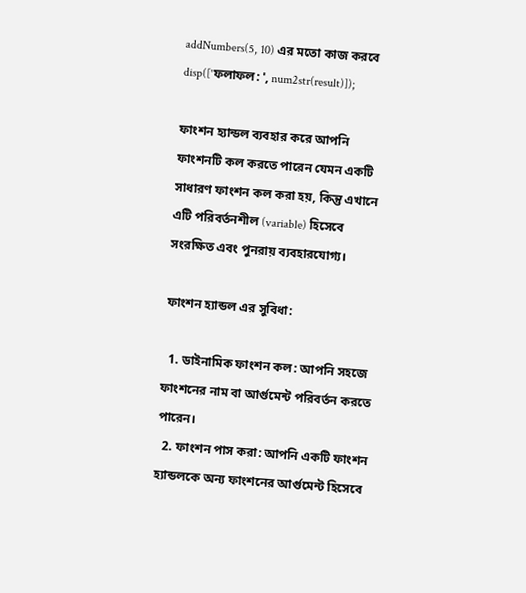addNumbers(5, 10) এর মতো কাজ করবে
disp(['ফলাফল: ', num2str(result)]);

ফাংশন হ্যান্ডল ব্যবহার করে আপনি ফাংশনটি কল করতে পারেন যেমন একটি সাধারণ ফাংশন কল করা হয়, কিন্তু এখানে এটি পরিবর্তনশীল (variable) হিসেবে সংরক্ষিত এবং পুনরায় ব্যবহারযোগ্য।

ফাংশন হ্যান্ডল এর সুবিধা:

  1. ডাইনামিক ফাংশন কল: আপনি সহজে ফাংশনের নাম বা আর্গুমেন্ট পরিবর্তন করতে পারেন।
  2. ফাংশন পাস করা: আপনি একটি ফাংশন হ্যান্ডলকে অন্য ফাংশনের আর্গুমেন্ট হিসেবে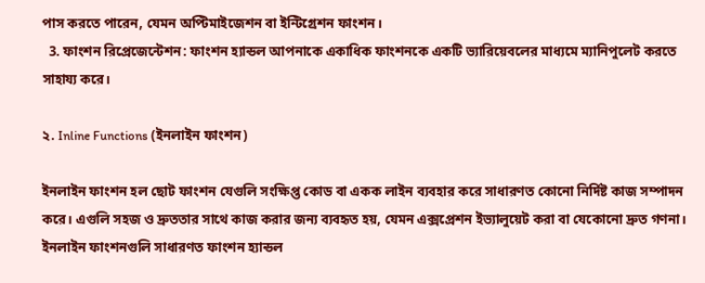পাস করতে পারেন, যেমন অপ্টিমাইজেশন বা ইন্টিগ্রেশন ফাংশন।
  3. ফাংশন রিপ্রেজেন্টেশন: ফাংশন হ্যান্ডল আপনাকে একাধিক ফাংশনকে একটি ভ্যারিয়েবলের মাধ্যমে ম্যানিপুলেট করতে সাহায্য করে।

২. Inline Functions (ইনলাইন ফাংশন)

ইনলাইন ফাংশন হল ছোট ফাংশন যেগুলি সংক্ষিপ্ত কোড বা একক লাইন ব্যবহার করে সাধারণত কোনো নির্দিষ্ট কাজ সম্পাদন করে। এগুলি সহজ ও দ্রুততার সাথে কাজ করার জন্য ব্যবহৃত হয়, যেমন এক্সপ্রেশন ইভ্যালুয়েট করা বা যেকোনো দ্রুত গণনা। ইনলাইন ফাংশনগুলি সাধারণত ফাংশন হ্যান্ডল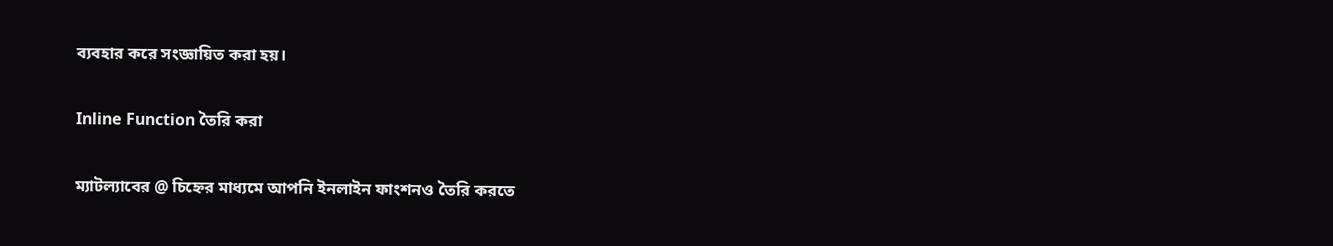ব্যবহার করে সংজ্ঞায়িত করা হয়।

Inline Function তৈরি করা

ম্যাটল্যাবের @ চিহ্নের মাধ্যমে আপনি ইনলাইন ফাংশনও তৈরি করতে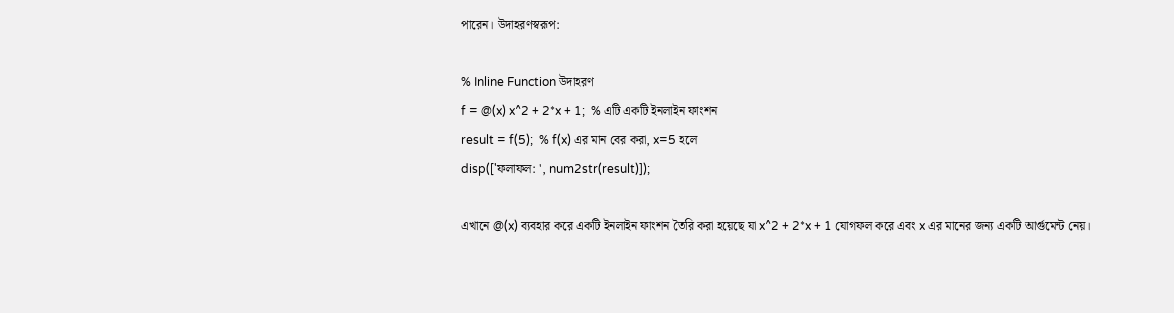পারেন। উদাহরণস্বরূপ:

% Inline Function উদাহরণ
f = @(x) x^2 + 2*x + 1;  % এটি একটি ইনলাইন ফাংশন
result = f(5);  % f(x) এর মান বের করা, x=5 হলে
disp(['ফলাফল: ', num2str(result)]);

এখানে @(x) ব্যবহার করে একটি ইনলাইন ফাংশন তৈরি করা হয়েছে যা x^2 + 2*x + 1 যোগফল করে এবং x এর মানের জন্য একটি আর্গুমেন্ট নেয়।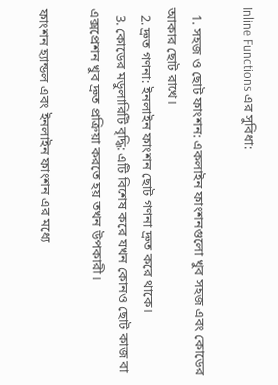Inline Functions এর সুবিধা:

  1. সহজ ও ছোট ফাংশন: একলাইন ফাংশনগুলো খুব সহজ এবং কোডের আকার ছোট রাখে।
  2. দ্রুত গণনা: ইনলাইন ফাংশন ছোট গণনা দ্রুত করে থাকে।
  3. কোডের মডুলারিটি বৃদ্ধি: এটি বিশেষ করে যখন কোনও ছোট কাজ বা এক্সপ্রেশন খুব দ্রুত প্রক্রিয়া করতে হয় তখন উপকারী।

ফাংশন হ্যান্ডল এবং ইনলাইন ফাংশন এর মধ্যে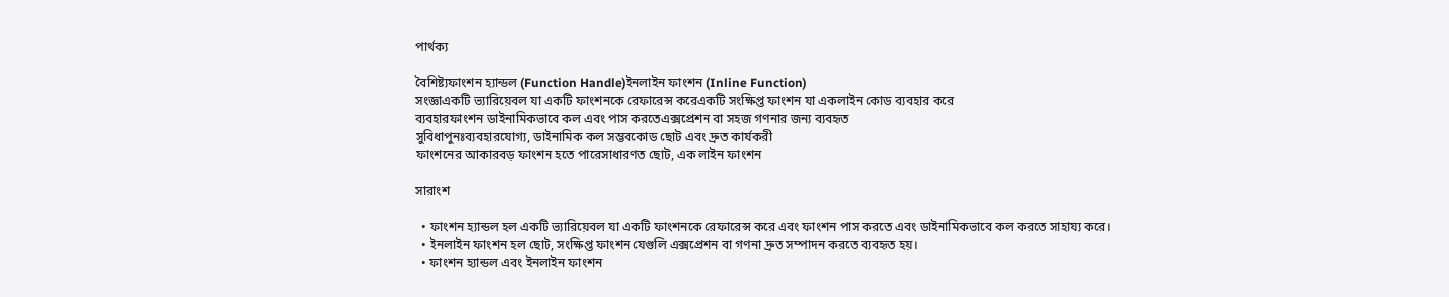পার্থক্য

বৈশিষ্ট্যফাংশন হ্যান্ডল (Function Handle)ইনলাইন ফাংশন (Inline Function)
সংজ্ঞাএকটি ভ্যারিয়েবল যা একটি ফাংশনকে রেফারেন্স করেএকটি সংক্ষিপ্ত ফাংশন যা একলাইন কোড ব্যবহার করে
ব্যবহারফাংশন ডাইনামিকভাবে কল এবং পাস করতেএক্সপ্রেশন বা সহজ গণনার জন্য ব্যবহৃত
সুবিধাপুনঃব্যবহারযোগ্য, ডাইনামিক কল সম্ভবকোড ছোট এবং দ্রুত কার্যকরী
ফাংশনের আকারবড় ফাংশন হতে পারেসাধারণত ছোট, এক লাইন ফাংশন

সারাংশ

  • ফাংশন হ্যান্ডল হল একটি ভ্যারিয়েবল যা একটি ফাংশনকে রেফারেন্স করে এবং ফাংশন পাস করতে এবং ডাইনামিকভাবে কল করতে সাহায্য করে।
  • ইনলাইন ফাংশন হল ছোট, সংক্ষিপ্ত ফাংশন যেগুলি এক্সপ্রেশন বা গণনা দ্রুত সম্পাদন করতে ব্যবহৃত হয়।
  • ফাংশন হ্যান্ডল এবং ইনলাইন ফাংশন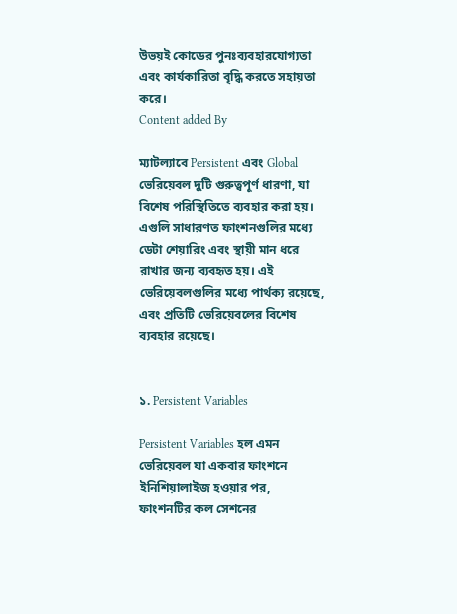উভয়ই কোডের পুনঃব্যবহারযোগ্যতা এবং কার্যকারিতা বৃদ্ধি করতে সহায়তা করে।
Content added By

ম্যাটল্যাবে Persistent এবং Global ভেরিয়েবল দুটি গুরুত্বপূর্ণ ধারণা, যা বিশেষ পরিস্থিতিতে ব্যবহার করা হয়। এগুলি সাধারণত ফাংশনগুলির মধ্যে ডেটা শেয়ারিং এবং স্থায়ী মান ধরে রাখার জন্য ব্যবহৃত হয়। এই ভেরিয়েবলগুলির মধ্যে পার্থক্য রয়েছে, এবং প্রতিটি ভেরিয়েবলের বিশেষ ব্যবহার রয়েছে।


১. Persistent Variables

Persistent Variables হল এমন ভেরিয়েবল যা একবার ফাংশনে ইনিশিয়ালাইজ হওয়ার পর, ফাংশনটির কল সেশনের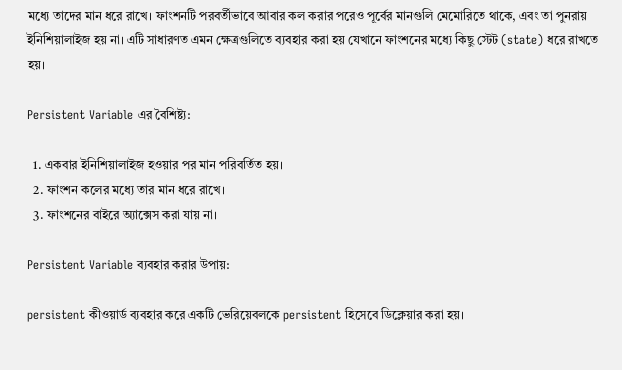মধ্যে তাদের মান ধরে রাখে। ফাংশনটি পরবর্তীভাবে আবার কল করার পরেও পূর্বের মানগুলি মেমোরিতে থাকে, এবং তা পুনরায় ইনিশিয়ালাইজ হয় না। এটি সাধারণত এমন ক্ষেত্রগুলিতে ব্যবহার করা হয় যেখানে ফাংশনের মধ্যে কিছু স্টেট (state) ধরে রাখতে হয়।

Persistent Variable এর বৈশিষ্ট্য:

  1. একবার ইনিশিয়ালাইজ হওয়ার পর মান পরিবর্তিত হয়।
  2. ফাংশন কলের মধ্যে তার মান ধরে রাখে।
  3. ফাংশনের বাইরে অ্যাক্সেস করা যায় না।

Persistent Variable ব্যবহার করার উপায়:

persistent কীওয়ার্ড ব্যবহার করে একটি ভেরিয়েবলকে persistent হিসেবে ডিক্লেয়ার করা হয়।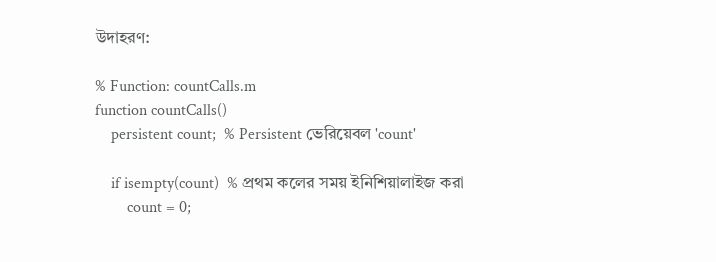উদাহরণ:

% Function: countCalls.m
function countCalls()
    persistent count;  % Persistent ভেরিয়েবল 'count'

    if isempty(count)  % প্রথম কলের সময় ইনিশিয়ালাইজ করা
        count = 0;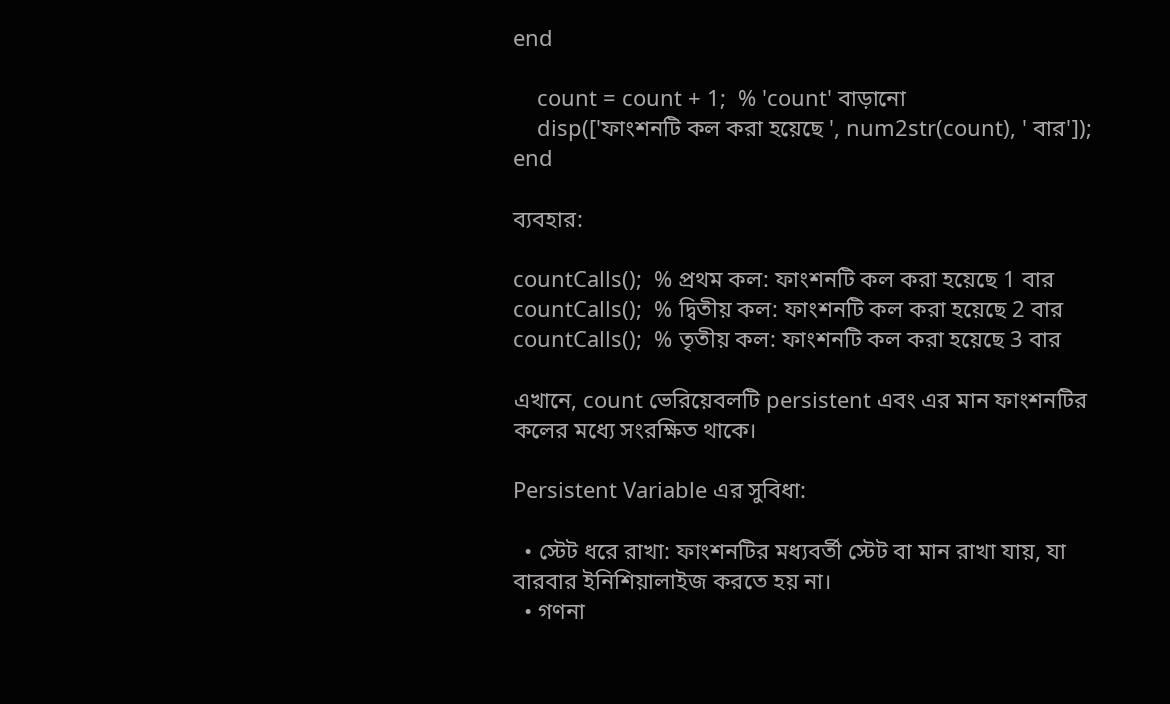end

    count = count + 1;  % 'count' বাড়ানো
    disp(['ফাংশনটি কল করা হয়েছে ', num2str(count), ' বার']);
end

ব্যবহার:

countCalls();  % প্রথম কল: ফাংশনটি কল করা হয়েছে 1 বার
countCalls();  % দ্বিতীয় কল: ফাংশনটি কল করা হয়েছে 2 বার
countCalls();  % তৃতীয় কল: ফাংশনটি কল করা হয়েছে 3 বার

এখানে, count ভেরিয়েবলটি persistent এবং এর মান ফাংশনটির কলের মধ্যে সংরক্ষিত থাকে।

Persistent Variable এর সুবিধা:

  • স্টেট ধরে রাখা: ফাংশনটির মধ্যবর্তী স্টেট বা মান রাখা যায়, যা বারবার ইনিশিয়ালাইজ করতে হয় না।
  • গণনা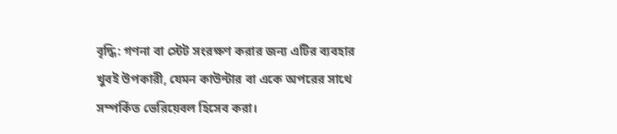বৃদ্ধি: গণনা বা স্টেট সংরক্ষণ করার জন্য এটির ব্যবহার খুবই উপকারী, যেমন কাউন্টার বা একে অপরের সাথে সম্পর্কিত ভেরিয়েবল হিসেব করা।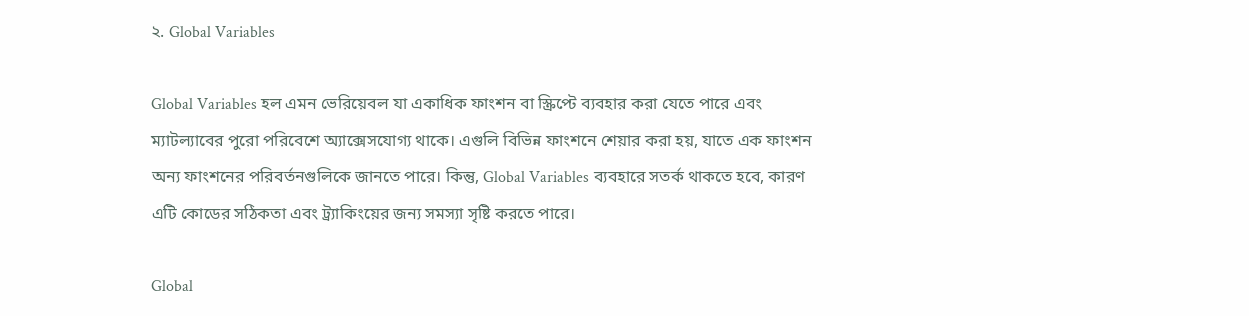২. Global Variables

Global Variables হল এমন ভেরিয়েবল যা একাধিক ফাংশন বা স্ক্রিপ্টে ব্যবহার করা যেতে পারে এবং ম্যাটল্যাবের পুরো পরিবেশে অ্যাক্সেসযোগ্য থাকে। এগুলি বিভিন্ন ফাংশনে শেয়ার করা হয়, যাতে এক ফাংশন অন্য ফাংশনের পরিবর্তনগুলিকে জানতে পারে। কিন্তু, Global Variables ব্যবহারে সতর্ক থাকতে হবে, কারণ এটি কোডের সঠিকতা এবং ট্র্যাকিংয়ের জন্য সমস্যা সৃষ্টি করতে পারে।

Global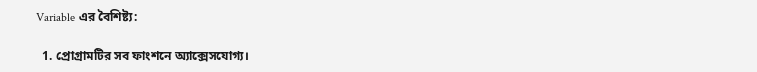Variable এর বৈশিষ্ট্য:

  1. প্রোগ্রামটির সব ফাংশনে অ্যাক্সেসযোগ্য।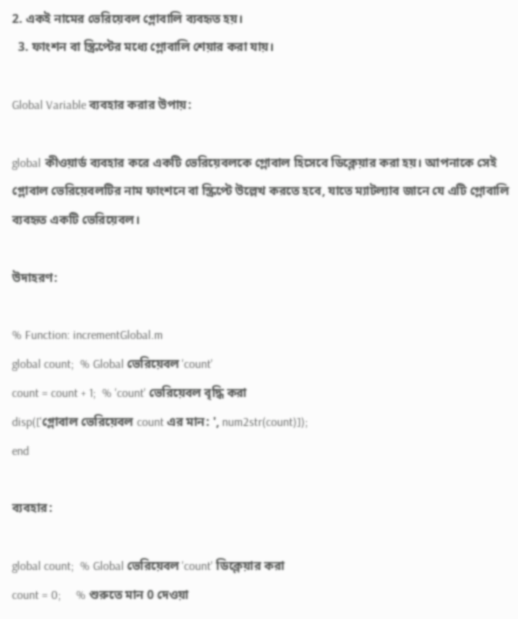2. একই নামের ভেরিয়েবল গ্লোবালি ব্যবহৃত হয়।
  3. ফাংশন বা স্ক্রিপ্টের মধ্যে গ্লোবালি শেয়ার করা যায়।

Global Variable ব্যবহার করার উপায়:

global কীওয়ার্ড ব্যবহার করে একটি ভেরিয়েবলকে গ্লোবাল হিসেবে ডিক্লেয়ার করা হয়। আপনাকে সেই গ্লোবাল ভেরিয়েবলটির নাম ফাংশনে বা স্ক্রিপ্টে উল্লেখ করতে হবে, যাতে ম্যাটল্যাব জানে যে এটি গ্লোবালি ব্যবহৃত একটি ভেরিয়েবল।

উদাহরণ:

% Function: incrementGlobal.m
global count;  % Global ভেরিয়েবল 'count'
count = count + 1;  % 'count' ভেরিয়েবল বৃদ্ধি করা
disp(['গ্লোবাল ভেরিয়েবল count এর মান: ', num2str(count)]);
end

ব্যবহার:

global count;  % Global ভেরিয়েবল 'count' ডিক্লেয়ার করা
count = 0;     % শুরুতে মান 0 দেওয়া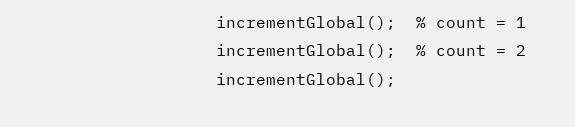incrementGlobal();  % count = 1
incrementGlobal();  % count = 2
incrementGlobal();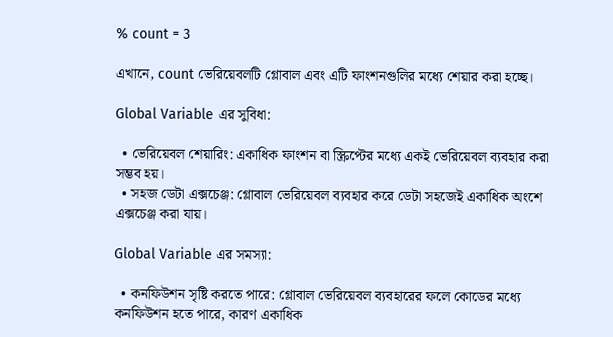% count = 3

এখানে, count ভেরিয়েবলটি গ্লোবাল এবং এটি ফাংশনগুলির মধ্যে শেয়ার করা হচ্ছে।

Global Variable এর সুবিধা:

  • ভেরিয়েবল শেয়ারিং: একাধিক ফাংশন বা স্ক্রিপ্টের মধ্যে একই ভেরিয়েবল ব্যবহার করা সম্ভব হয়।
  • সহজ ডেটা এক্সচেঞ্জ: গ্লোবাল ভেরিয়েবল ব্যবহার করে ডেটা সহজেই একাধিক অংশে এক্সচেঞ্জ করা যায়।

Global Variable এর সমস্যা:

  • কনফিউশন সৃষ্টি করতে পারে: গ্লোবাল ভেরিয়েবল ব্যবহারের ফলে কোডের মধ্যে কনফিউশন হতে পারে, কারণ একাধিক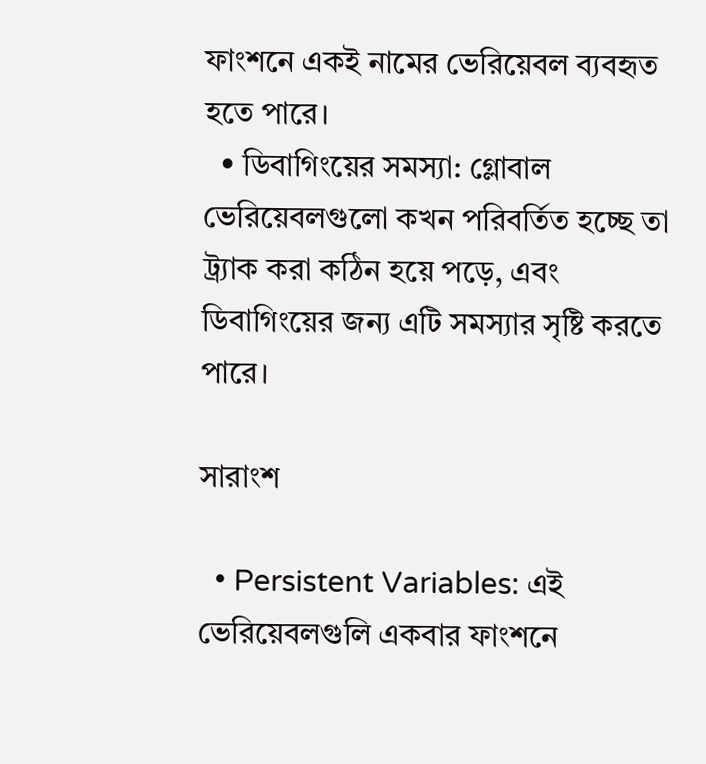ফাংশনে একই নামের ভেরিয়েবল ব্যবহৃত হতে পারে।
  • ডিবাগিংয়ের সমস্যা: গ্লোবাল ভেরিয়েবলগুলো কখন পরিবর্তিত হচ্ছে তা ট্র্যাক করা কঠিন হয়ে পড়ে, এবং ডিবাগিংয়ের জন্য এটি সমস্যার সৃষ্টি করতে পারে।

সারাংশ

  • Persistent Variables: এই ভেরিয়েবলগুলি একবার ফাংশনে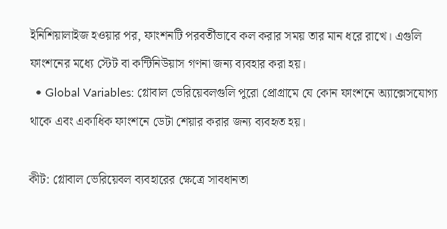ইনিশিয়ালাইজ হওয়ার পর, ফাংশনটি পরবর্তীভাবে কল করার সময় তার মান ধরে রাখে। এগুলি ফাংশনের মধ্যে স্টেট বা কন্টিনিউয়াস গণনা জন্য ব্যবহার করা হয়।
  • Global Variables: গ্লোবাল ভেরিয়েবলগুলি পুরো প্রোগ্রামে যে কোন ফাংশনে অ্যাক্সেসযোগ্য থাকে এবং একাধিক ফাংশনে ডেটা শেয়ার করার জন্য ব্যবহৃত হয়।

কীট: গ্লোবাল ভেরিয়েবল ব্যবহারের ক্ষেত্রে সাবধানতা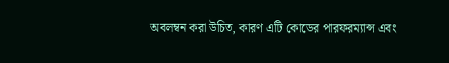অবলম্বন করা উচিত, কারণ এটি কোডের পারফরম্যান্স এবং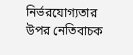নির্ভরযোগ্যতার উপর নেতিবাচক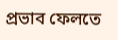প্রভাব ফেলতে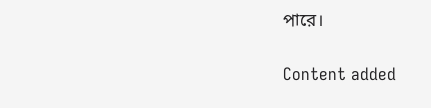পারে।

Content added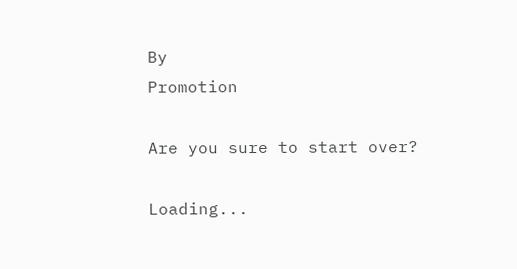By
Promotion

Are you sure to start over?

Loading...